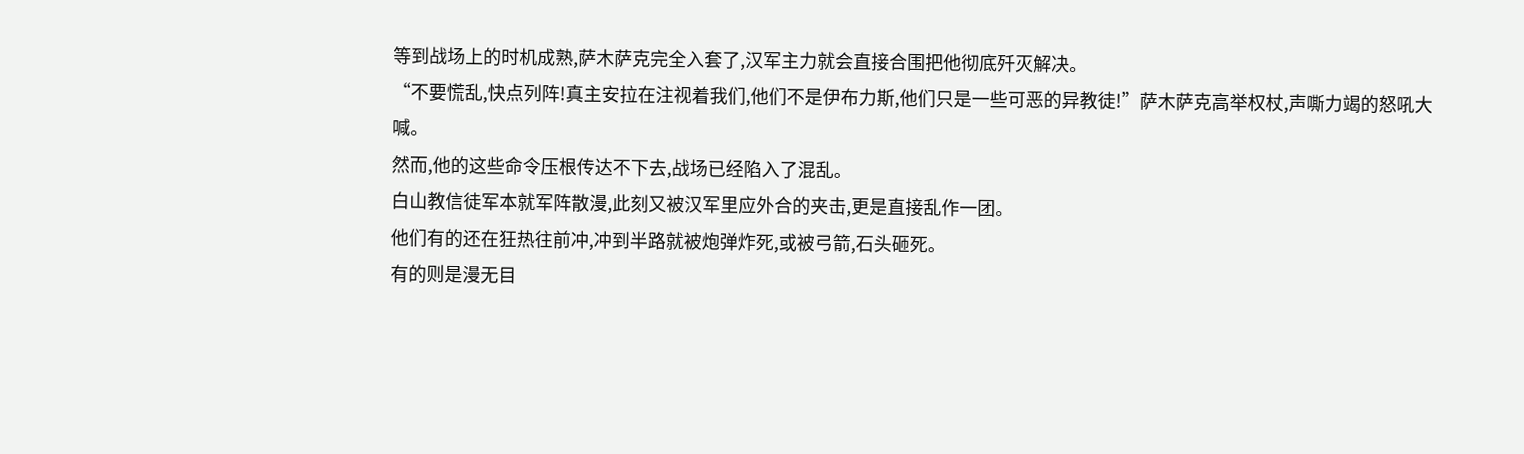等到战场上的时机成熟,萨木萨克完全入套了,汉军主力就会直接合围把他彻底歼灭解决。
“不要慌乱,快点列阵!真主安拉在注视着我们,他们不是伊布力斯,他们只是一些可恶的异教徒!”萨木萨克高举权杖,声嘶力竭的怒吼大喊。
然而,他的这些命令压根传达不下去,战场已经陷入了混乱。
白山教信徒军本就军阵散漫,此刻又被汉军里应外合的夹击,更是直接乱作一团。
他们有的还在狂热往前冲,冲到半路就被炮弹炸死,或被弓箭,石头砸死。
有的则是漫无目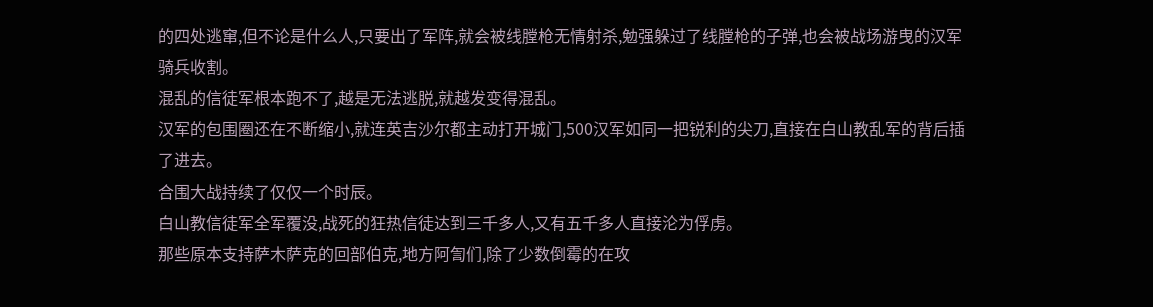的四处逃窜,但不论是什么人,只要出了军阵,就会被线膛枪无情射杀,勉强躲过了线膛枪的子弹,也会被战场游曳的汉军骑兵收割。
混乱的信徒军根本跑不了,越是无法逃脱,就越发变得混乱。
汉军的包围圈还在不断缩小,就连英吉沙尔都主动打开城门,500汉军如同一把锐利的尖刀,直接在白山教乱军的背后插了进去。
合围大战持续了仅仅一个时辰。
白山教信徒军全军覆没,战死的狂热信徒达到三千多人,又有五千多人直接沦为俘虏。
那些原本支持萨木萨克的回部伯克,地方阿訇们,除了少数倒霉的在攻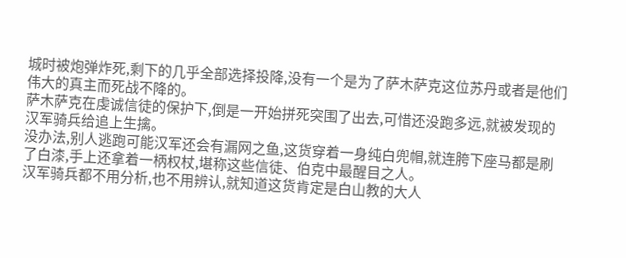城时被炮弹炸死,剩下的几乎全部选择投降,没有一个是为了萨木萨克这位苏丹或者是他们伟大的真主而死战不降的。
萨木萨克在虔诚信徒的保护下,倒是一开始拼死突围了出去,可惜还没跑多远,就被发现的汉军骑兵给追上生擒。
没办法,别人逃跑可能汉军还会有漏网之鱼,这货穿着一身纯白兜帽,就连胯下座马都是刷了白漆,手上还拿着一柄权杖,堪称这些信徒、伯克中最醒目之人。
汉军骑兵都不用分析,也不用辨认,就知道这货肯定是白山教的大人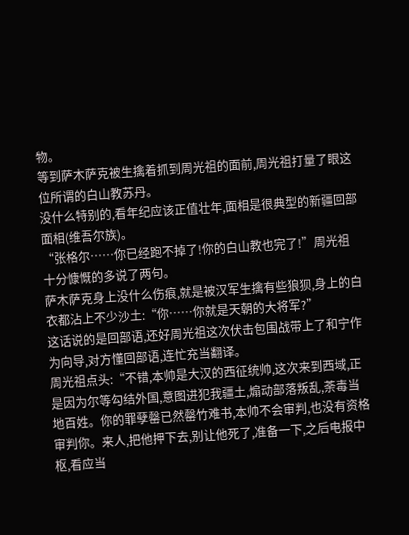物。
等到萨木萨克被生擒着抓到周光祖的面前,周光祖打量了眼这位所谓的白山教苏丹。
没什么特别的,看年纪应该正值壮年,面相是很典型的新疆回部面相(维吾尔族)。
“张格尔……你已经跑不掉了!你的白山教也完了!”周光祖十分慷慨的多说了两句。
萨木萨克身上没什么伤痕,就是被汉军生擒有些狼狈,身上的白衣都沾上不少沙土:“你……你就是天朝的大将军?”
这话说的是回部语,还好周光祖这次伏击包围战带上了和宁作为向导,对方懂回部语,连忙充当翻译。
周光祖点头:“不错,本帅是大汉的西征统帅,这次来到西域,正是因为尔等勾结外国,意图进犯我疆土,煽动部落叛乱,荼毒当地百姓。你的罪孽罄已然罄竹难书,本帅不会审判,也没有资格审判你。来人,把他押下去,别让他死了,准备一下,之后电报中枢,看应当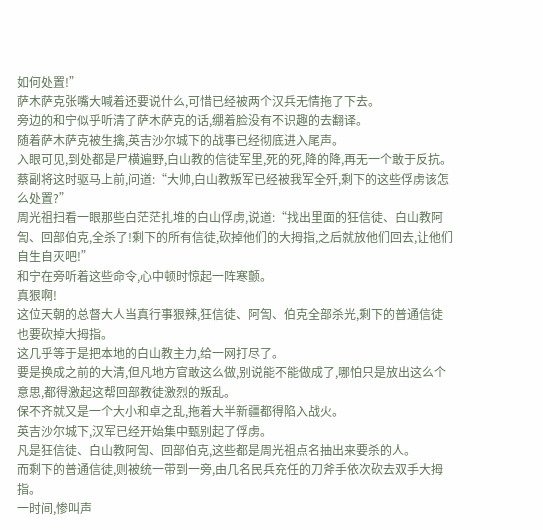如何处置!”
萨木萨克张嘴大喊着还要说什么,可惜已经被两个汉兵无情拖了下去。
旁边的和宁似乎听清了萨木萨克的话,绷着脸没有不识趣的去翻译。
随着萨木萨克被生擒,英吉沙尔城下的战事已经彻底进入尾声。
入眼可见,到处都是尸横遍野,白山教的信徒军里,死的死,降的降,再无一个敢于反抗。
蔡副将这时驱马上前,问道:“大帅,白山教叛军已经被我军全歼,剩下的这些俘虏该怎么处置?”
周光祖扫看一眼那些白茫茫扎堆的白山俘虏,说道:“找出里面的狂信徒、白山教阿訇、回部伯克,全杀了!剩下的所有信徒,砍掉他们的大拇指,之后就放他们回去,让他们自生自灭吧!”
和宁在旁听着这些命令,心中顿时惊起一阵寒颤。
真狠啊!
这位天朝的总督大人当真行事狠辣,狂信徒、阿訇、伯克全部杀光,剩下的普通信徒也要砍掉大拇指。
这几乎等于是把本地的白山教主力,给一网打尽了。
要是换成之前的大清,但凡地方官敢这么做,别说能不能做成了,哪怕只是放出这么个意思,都得激起这帮回部教徒激烈的叛乱。
保不齐就又是一个大小和卓之乱,拖着大半新疆都得陷入战火。
英吉沙尔城下,汉军已经开始集中甄别起了俘虏。
凡是狂信徒、白山教阿訇、回部伯克,这些都是周光祖点名抽出来要杀的人。
而剩下的普通信徒,则被统一带到一旁,由几名民兵充任的刀斧手依次砍去双手大拇指。
一时间,惨叫声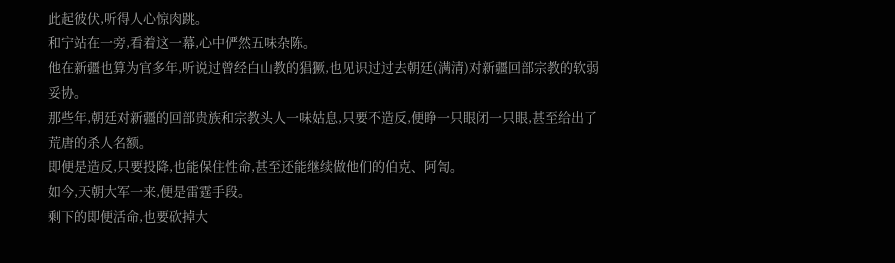此起彼伏,听得人心惊肉跳。
和宁站在一旁,看着这一幕,心中俨然五味杂陈。
他在新疆也算为官多年,听说过曾经白山教的猖獗,也见识过过去朝廷(满清)对新疆回部宗教的软弱妥协。
那些年,朝廷对新疆的回部贵族和宗教头人一味姑息,只要不造反,便睁一只眼闭一只眼,甚至给出了荒唐的杀人名额。
即便是造反,只要投降,也能保住性命,甚至还能继续做他们的伯克、阿訇。
如今,天朝大军一来,便是雷霆手段。
剩下的即便活命,也要砍掉大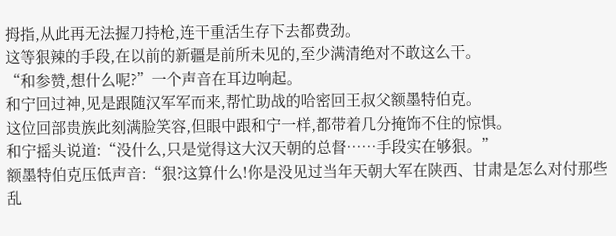拇指,从此再无法握刀持枪,连干重活生存下去都费劲。
这等狠辣的手段,在以前的新疆是前所未见的,至少满清绝对不敢这么干。
“和参赞,想什么呢?”一个声音在耳边响起。
和宁回过神,见是跟随汉军军而来,帮忙助战的哈密回王叔父额墨特伯克。
这位回部贵族此刻满脸笑容,但眼中跟和宁一样,都带着几分掩饰不住的惊惧。
和宁摇头说道:“没什么,只是觉得这大汉天朝的总督……手段实在够狠。”
额墨特伯克压低声音:“狠?这算什么!你是没见过当年天朝大军在陕西、甘肃是怎么对付那些乱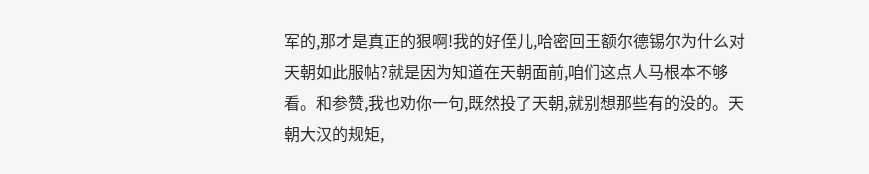军的,那才是真正的狠啊!我的好侄儿,哈密回王额尔德锡尔为什么对天朝如此服帖?就是因为知道在天朝面前,咱们这点人马根本不够看。和参赞,我也劝你一句,既然投了天朝,就别想那些有的没的。天朝大汉的规矩,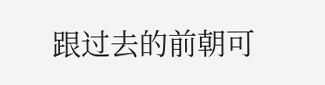跟过去的前朝可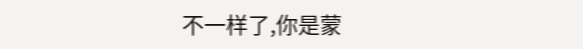不一样了,你是蒙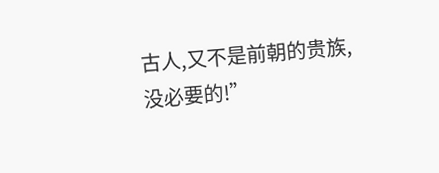古人,又不是前朝的贵族,没必要的!”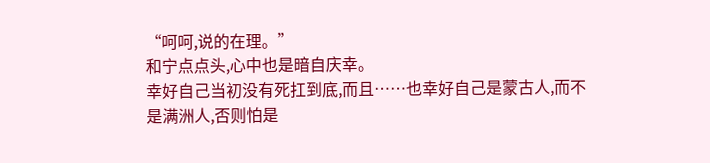“呵呵,说的在理。”
和宁点点头,心中也是暗自庆幸。
幸好自己当初没有死扛到底,而且……也幸好自己是蒙古人,而不是满洲人,否则怕是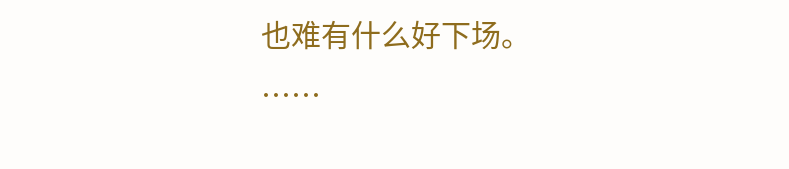也难有什么好下场。
……